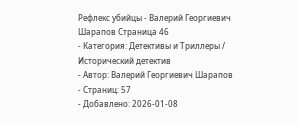Рефлекс убийцы - Валерий Георгиевич Шарапов Страница 46
- Категория: Детективы и Триллеры / Исторический детектив
- Автор: Валерий Георгиевич Шарапов
- Страниц: 57
- Добавлено: 2026-01-08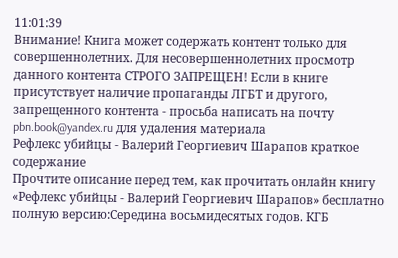11:01:39
Внимание! Книга может содержать контент только для совершеннолетних. Для несовершеннолетних просмотр данного контента СТРОГО ЗАПРЕЩЕН! Если в книге присутствует наличие пропаганды ЛГБТ и другого, запрещенного контента - просьба написать на почту pbn.book@yandex.ru для удаления материала
Рефлекс убийцы - Валерий Георгиевич Шарапов краткое содержание
Прочтите описание перед тем, как прочитать онлайн книгу «Рефлекс убийцы - Валерий Георгиевич Шарапов» бесплатно полную версию:Середина восьмидесятых годов. КГБ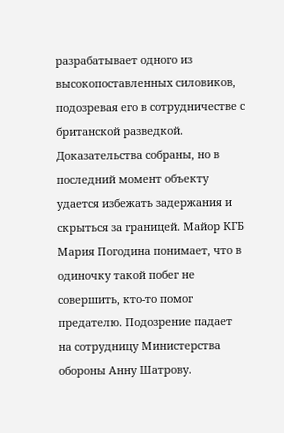разрабатывает одного из высокопоставленных силовиков, подозревая его в сотрудничестве с британской разведкой. Доказательства собраны, но в последний момент объекту удается избежать задержания и скрыться за границей. Майор КГБ Мария Погодина понимает, что в одиночку такой побег не совершить, кто-то помог предателю. Подозрение падает на сотрудницу Министерства обороны Анну Шатрову.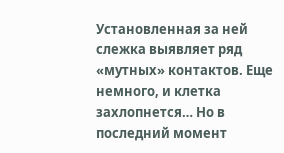Установленная за ней слежка выявляет ряд «мутных» контактов. Еще немного, и клетка захлопнется… Но в последний момент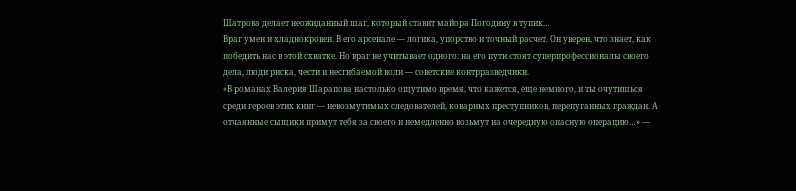Шатрова делает неожиданный шаг, который ставит майора Погодину в тупик…
Враг умен и хладнокровен. В его арсенале — логика, упорство и точный расчет. Он уверен, что знает, как победить нас в этой схватке. Но враг не учитывает одного: на его пути стоят суперпрофессионалы своего дела, люди риска, чести и несгибаемой воли — советские контрразведчики.
«В романах Валерия Шарапова настолько ощутимо время, что кажется, еще немного, и ты очутишься среди героев этих книг — невозмутимых следователей, коварных преступников, перепуганных граждан. А отчаянные сыщики примут тебя за своего и немедленно возьмут на очередную опасную операцию…» —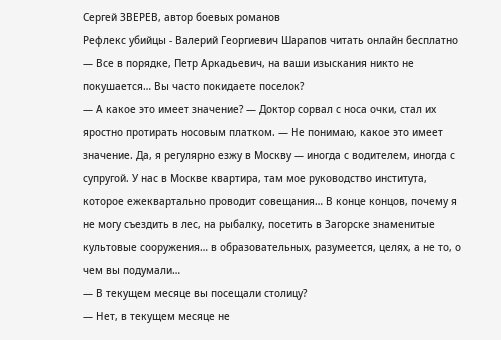Сергей ЗВЕРЕВ, автор боевых романов
Рефлекс убийцы - Валерий Георгиевич Шарапов читать онлайн бесплатно
— Все в порядке, Петр Аркадьевич, на ваши изыскания никто не покушается… Вы часто покидаете поселок?
— А какое это имеет значение? — Доктор сорвал с носа очки, стал их яростно протирать носовым платком. — Не понимаю, какое это имеет значение. Да, я регулярно езжу в Москву — иногда с водителем, иногда с супругой. У нас в Москве квартира, там мое руководство института, которое ежеквартально проводит совещания… В конце концов, почему я не могу съездить в лес, на рыбалку, посетить в Загорске знаменитые культовые сооружения… в образовательных, разумеется, целях, а не то, о чем вы подумали…
— В текущем месяце вы посещали столицу?
— Нет, в текущем месяце не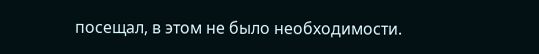посещал, в этом не было необходимости.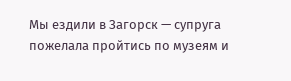Мы ездили в Загорск — супруга пожелала пройтись по музеям и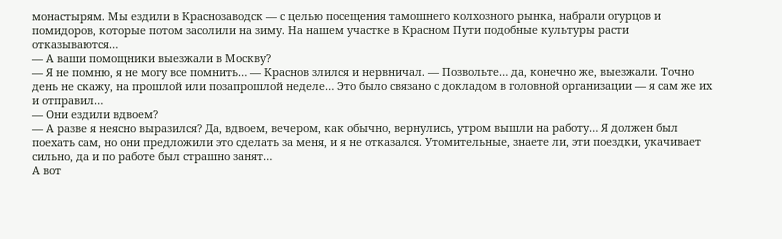монастырям. Мы ездили в Краснозаводск — с целью посещения тамошнего колхозного рынка, набрали огурцов и помидоров, которые потом засолили на зиму. На нашем участке в Красном Пути подобные культуры расти отказываются…
— А ваши помощники выезжали в Москву?
— Я не помню, я не могу все помнить… — Краснов злился и нервничал. — Позвольте… да, конечно же, выезжали. Точно день не скажу, на прошлой или позапрошлой неделе… Это было связано с докладом в головной организации — я сам же их и отправил…
— Они ездили вдвоем?
— А разве я неясно выразился? Да, вдвоем, вечером, как обычно, вернулись, утром вышли на работу… Я должен был поехать сам, но они предложили это сделать за меня, и я не отказался. Утомительные, знаете ли, эти поездки, укачивает сильно, да и по работе был страшно занят…
А вот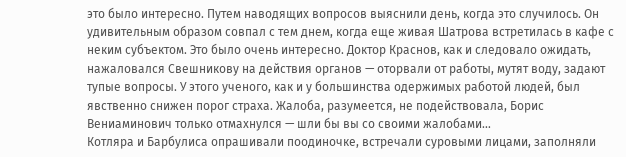это было интересно. Путем наводящих вопросов выяснили день, когда это случилось. Он удивительным образом совпал с тем днем, когда еще живая Шатрова встретилась в кафе с неким субъектом. Это было очень интересно. Доктор Краснов, как и следовало ожидать, нажаловался Свешникову на действия органов — оторвали от работы, мутят воду, задают тупые вопросы. У этого ученого, как и у большинства одержимых работой людей, был явственно снижен порог страха. Жалоба, разумеется, не подействовала, Борис Вениаминович только отмахнулся — шли бы вы со своими жалобами…
Котляра и Барбулиса опрашивали поодиночке, встречали суровыми лицами, заполняли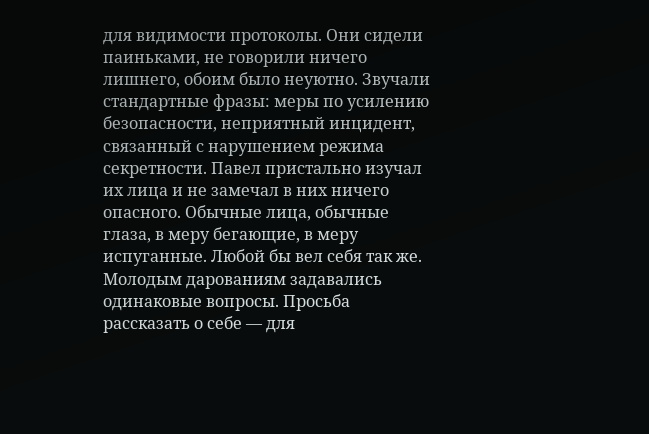для видимости протоколы. Они сидели паиньками, не говорили ничего лишнего, обоим было неуютно. Звучали стандартные фразы: меры по усилению безопасности, неприятный инцидент, связанный с нарушением режима секретности. Павел пристально изучал их лица и не замечал в них ничего опасного. Обычные лица, обычные глаза, в меру бегающие, в меру испуганные. Любой бы вел себя так же. Молодым дарованиям задавались одинаковые вопросы. Просьба рассказать о себе — для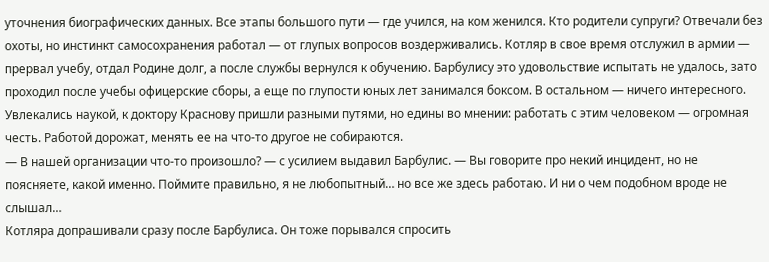уточнения биографических данных. Все этапы большого пути — где учился, на ком женился. Кто родители супруги? Отвечали без охоты, но инстинкт самосохранения работал — от глупых вопросов воздерживались. Котляр в свое время отслужил в армии — прервал учебу, отдал Родине долг, а после службы вернулся к обучению. Барбулису это удовольствие испытать не удалось, зато проходил после учебы офицерские сборы, а еще по глупости юных лет занимался боксом. В остальном — ничего интересного. Увлекались наукой, к доктору Краснову пришли разными путями, но едины во мнении: работать с этим человеком — огромная честь. Работой дорожат, менять ее на что-то другое не собираются.
— В нашей организации что-то произошло? — с усилием выдавил Барбулис. — Вы говорите про некий инцидент, но не поясняете, какой именно. Поймите правильно, я не любопытный… но все же здесь работаю. И ни о чем подобном вроде не слышал…
Котляра допрашивали сразу после Барбулиса. Он тоже порывался спросить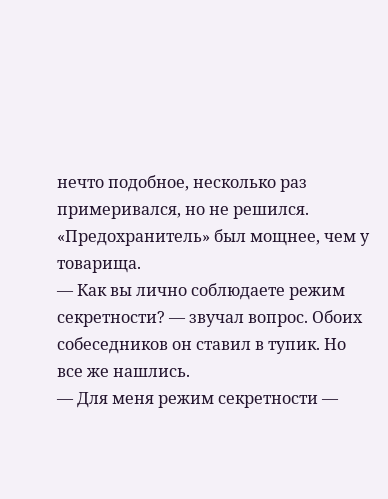нечто подобное, несколько раз примеривался, но не решился. «Предохранитель» был мощнее, чем у товарища.
— Как вы лично соблюдаете режим секретности? — звучал вопрос. Обоих собеседников он ставил в тупик. Но все же нашлись.
— Для меня режим секретности —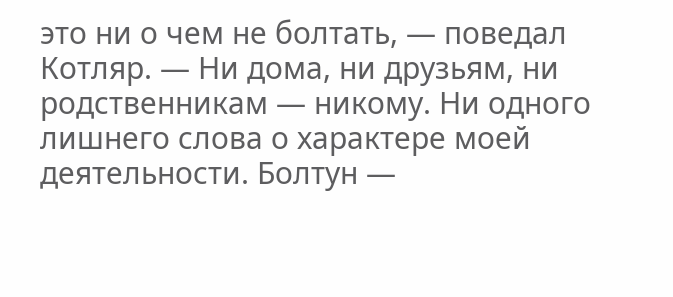это ни о чем не болтать, — поведал Котляр. — Ни дома, ни друзьям, ни родственникам — никому. Ни одного лишнего слова о характере моей деятельности. Болтун —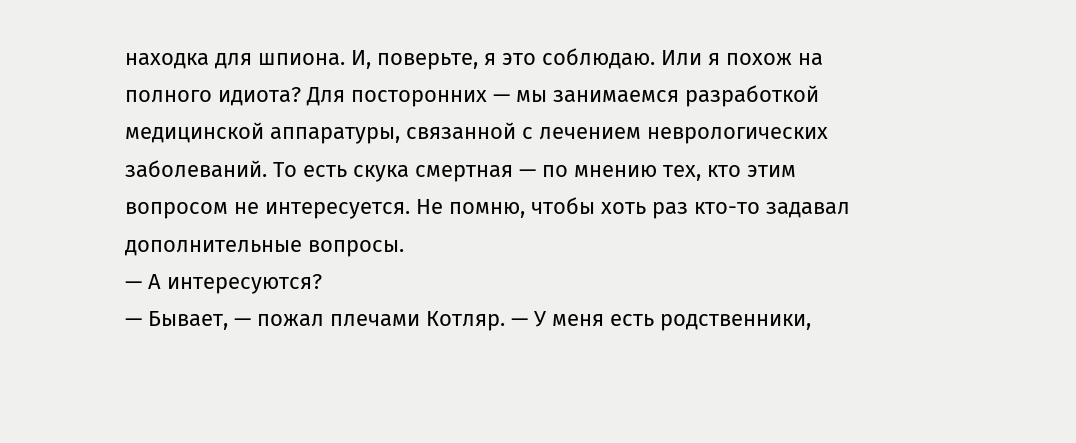находка для шпиона. И, поверьте, я это соблюдаю. Или я похож на полного идиота? Для посторонних — мы занимаемся разработкой медицинской аппаратуры, связанной с лечением неврологических заболеваний. То есть скука смертная — по мнению тех, кто этим вопросом не интересуется. Не помню, чтобы хоть раз кто-то задавал дополнительные вопросы.
— А интересуются?
— Бывает, — пожал плечами Котляр. — У меня есть родственники,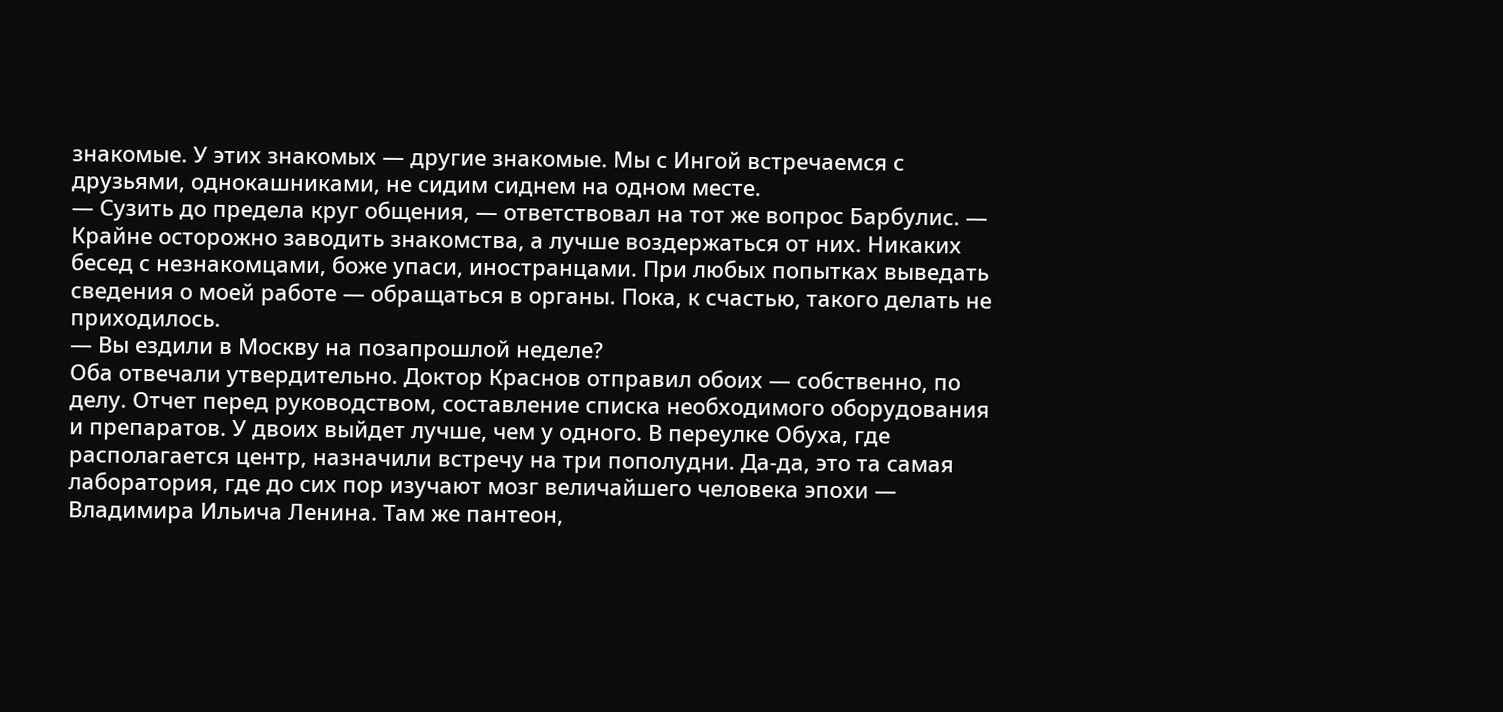знакомые. У этих знакомых — другие знакомые. Мы с Ингой встречаемся с друзьями, однокашниками, не сидим сиднем на одном месте.
— Сузить до предела круг общения, — ответствовал на тот же вопрос Барбулис. — Крайне осторожно заводить знакомства, а лучше воздержаться от них. Никаких бесед с незнакомцами, боже упаси, иностранцами. При любых попытках выведать сведения о моей работе — обращаться в органы. Пока, к счастью, такого делать не приходилось.
— Вы ездили в Москву на позапрошлой неделе?
Оба отвечали утвердительно. Доктор Краснов отправил обоих — собственно, по делу. Отчет перед руководством, составление списка необходимого оборудования и препаратов. У двоих выйдет лучше, чем у одного. В переулке Обуха, где располагается центр, назначили встречу на три пополудни. Да-да, это та самая лаборатория, где до сих пор изучают мозг величайшего человека эпохи — Владимира Ильича Ленина. Там же пантеон,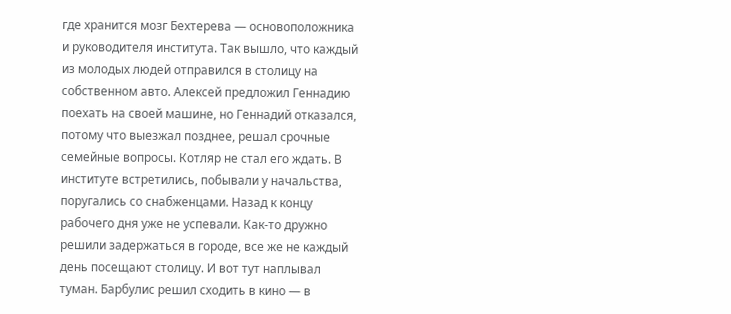где хранится мозг Бехтерева — основоположника и руководителя института. Так вышло, что каждый из молодых людей отправился в столицу на собственном авто. Алексей предложил Геннадию поехать на своей машине, но Геннадий отказался, потому что выезжал позднее, решал срочные семейные вопросы. Котляр не стал его ждать. В институте встретились, побывали у начальства, поругались со снабженцами. Назад к концу рабочего дня уже не успевали. Как-то дружно решили задержаться в городе, все же не каждый день посещают столицу. И вот тут наплывал туман. Барбулис решил сходить в кино — в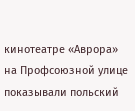кинотеатре «Аврора» на Профсоюзной улице показывали польский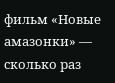фильм «Новые амазонки» — сколько раз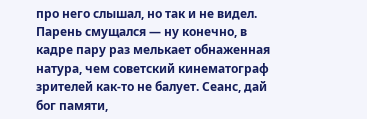про него слышал, но так и не видел. Парень смущался — ну конечно, в кадре пару раз мелькает обнаженная натура, чем советский кинематограф зрителей как-то не балует. Сеанс, дай бог памяти,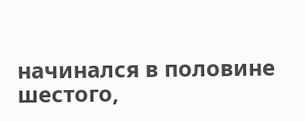начинался в половине шестого,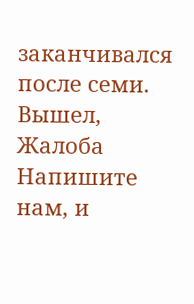заканчивался после семи. Вышел,
Жалоба
Напишите нам, и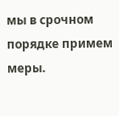мы в срочном порядке примем меры.